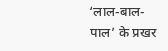‘लाल-बाल-पाल’ के प्रखर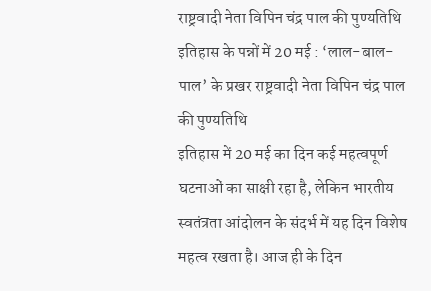राष्ट्रवादी नेता विपिन चंद्र पाल की पुण्यतिथि
इतिहास के पन्नों में 20 मई : ‘लाल-बाल-पाल’ के प्रखर राष्ट्रवादी नेता विपिन चंद्र पाल की पुण्यतिथि
इतिहास में 20 मई का दिन कई महत्वपूर्ण घटनाओं का साक्षी रहा है, लेकिन भारतीय स्वतंत्रता आंदोलन के संदर्भ में यह दिन विशेष महत्व रखता है। आज ही के दिन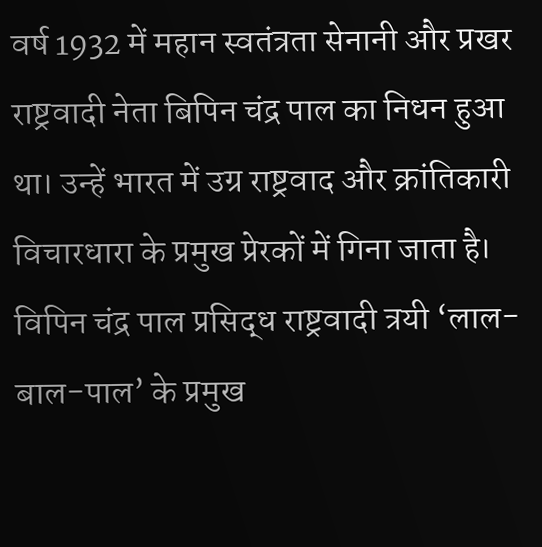वर्ष 1932 में महान स्वतंत्रता सेनानी और प्रखर राष्ट्रवादी नेता बिपिन चंद्र पाल का निधन हुआ था। उन्हें भारत में उग्र राष्ट्रवाद और क्रांतिकारी विचारधारा के प्रमुख प्रेरकों में गिना जाता है।
विपिन चंद्र पाल प्रसिद्ध राष्ट्रवादी त्रयी ‘लाल-बाल-पाल’ के प्रमुख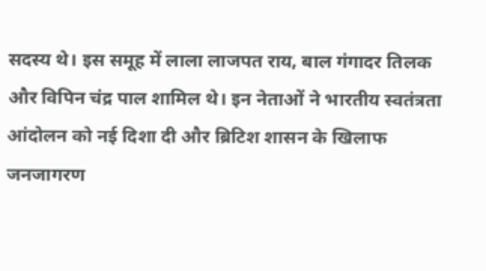सदस्य थे। इस समूह में लाला लाजपत राय, बाल गंगादर तिलक और विपिन चंद्र पाल शामिल थे। इन नेताओं ने भारतीय स्वतंत्रता आंदोलन को नई दिशा दी और ब्रिटिश शासन के खिलाफ जनजागरण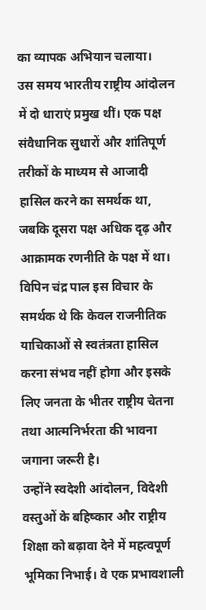का व्यापक अभियान चलाया।
उस समय भारतीय राष्ट्रीय आंदोलन में दो धाराएं प्रमुख थीं। एक पक्ष संवैधानिक सुधारों और शांतिपूर्ण तरीकों के माध्यम से आजादी हासिल करने का समर्थक था, जबकि दूसरा पक्ष अधिक दृढ़ और आक्रामक रणनीति के पक्ष में था। विपिन चंद्र पाल इस विचार के समर्थक थे कि केवल राजनीतिक याचिकाओं से स्वतंत्रता हासिल करना संभव नहीं होगा और इसके लिए जनता के भीतर राष्ट्रीय चेतना तथा आत्मनिर्भरता की भावना जगाना जरूरी है।
उन्होंने स्वदेशी आंदोलन, विदेशी वस्तुओं के बहिष्कार और राष्ट्रीय शिक्षा को बढ़ावा देने में महत्वपूर्ण भूमिका निभाई। वे एक प्रभावशाली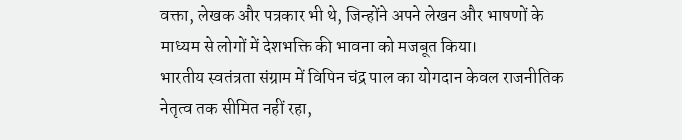वक्ता, लेखक और पत्रकार भी थे, जिन्होंने अपने लेखन और भाषणों के माध्यम से लोगों में देशभक्ति की भावना को मजबूत किया।
भारतीय स्वतंत्रता संग्राम में विपिन चंद्र पाल का योगदान केवल राजनीतिक नेतृत्व तक सीमित नहीं रहा,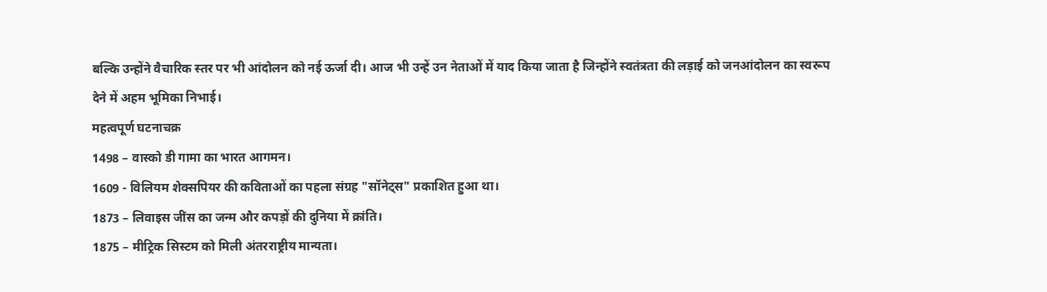बल्कि उन्होंने वैचारिक स्तर पर भी आंदोलन को नई ऊर्जा दी। आज भी उन्हें उन नेताओं में याद किया जाता है जिन्होंने स्वतंत्रता की लड़ाई को जनआंदोलन का स्वरूप देने में अहम भूमिका निभाई।
महत्वपूर्ण घटनाचक्र
1498 – वास्को डी गामा का भारत आगमन।
1609 - विलियम शेक्सपियर की कविताओं का पहला संग्रह "सॉनेट्स" प्रकाशित हुआ था।
1873 – लिवाइस जींस का जन्म और कपड़ों की दुनिया में क्रांति।
1875 – मीट्रिक सिस्टम को मिली अंतरराष्ट्रीय मान्यता।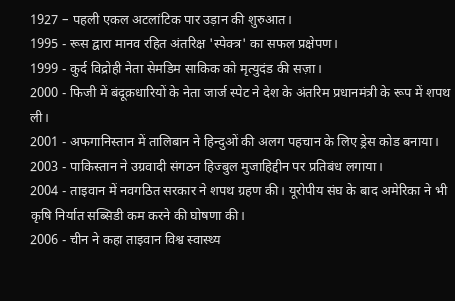1927 – पहली एकल अटलांटिक पार उड़ान की शुरुआत।
1995 - रूस द्वारा मानव रहित अंतरिक्ष 'स्पेक्त्र' का सफल प्रक्षेपण।
1999 - कुर्द विद्रोही नेता सेमडिम साकिक को मृत्युदंड की सज़ा।
2000 - फिजी में बंदूक़धारियों के नेता जार्ज स्पेट ने देश के अंतरिम प्रधानमंत्री के रूप में शपथ ली।
2001 - अफगानिस्तान में तालिबान ने हिन्दुओं की अलग पहचान के लिए ड्रेस कोड बनाया।
2003 - पाकिस्तान ने उग्रवादी संगठन हिज्बुल मुजाहिद्दीन पर प्रतिबंध लगाया।
2004 - ताइवान में नवगठित सरकार ने शपथ ग्रहण की। यूरोपीय संघ के बाद अमेरिका ने भी कृषि निर्यात सब्सिडी कम करने की घोषणा की।
2006 - चीन ने कहा ताइवान विश्व स्वास्थ्य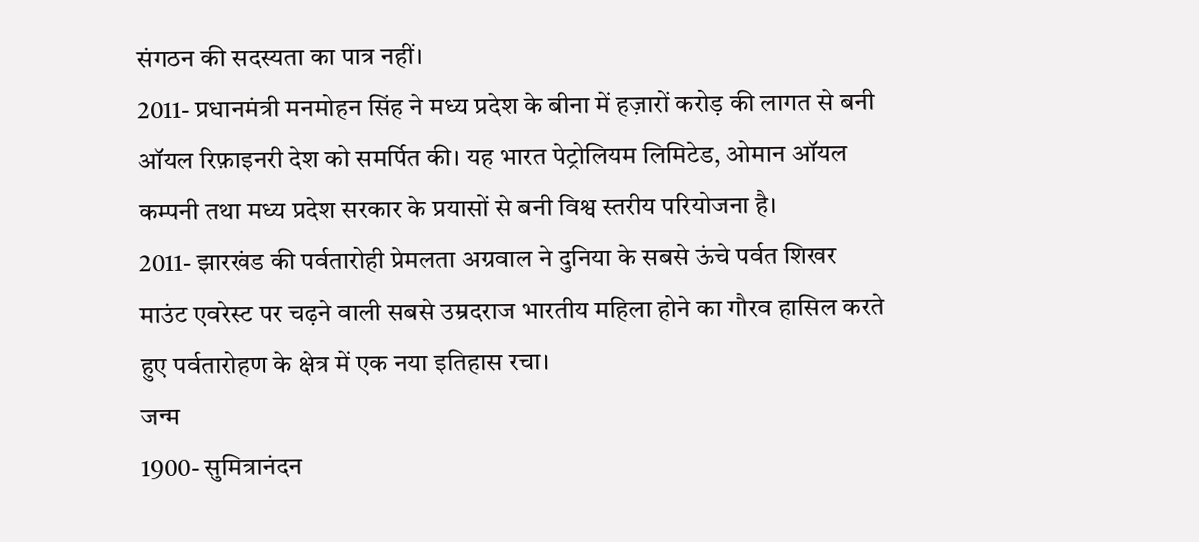संगठन की सदस्यता का पात्र नहीं।
2011- प्रधानमंत्री मनमोहन सिंह ने मध्य प्रदेश के बीना में हज़ारों करोड़ की लागत से बनी ऑयल रिफ़ाइनरी देश को समर्पित की। यह भारत पेट्रोलियम लिमिटेड, ओमान ऑयल कम्पनी तथा मध्य प्रदेश सरकार के प्रयासों से बनी विश्व स्तरीय परियोजना है।
2011- झारखंड की पर्वतारोही प्रेमलता अग्रवाल ने दुनिया के सबसे ऊंचे पर्वत शिखर माउंट एवरेस्ट पर चढ़ने वाली सबसे उम्रदराज भारतीय महिला होने का गौरव हासिल करते हुए पर्वतारोहण के क्षेत्र में एक नया इतिहास रचा।
जन्म
1900- सुमित्रानंदन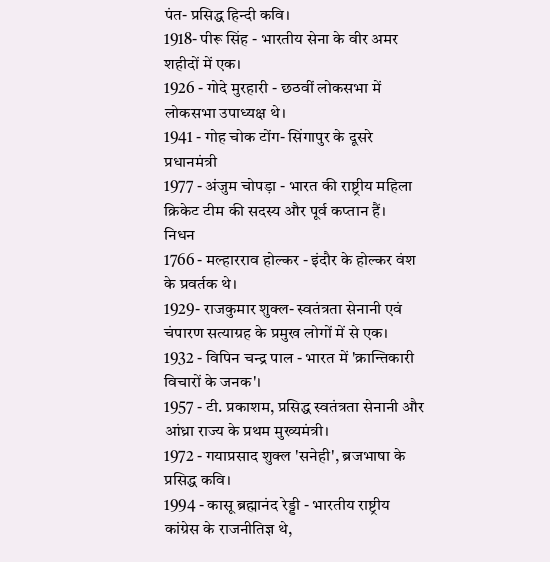पंत- प्रसिद्ध हिन्दी कवि।
1918- पीरू सिंह - भारतीय सेना के वीर अमर शहीदों में एक।
1926 - गोदे मुरहारी - छठवीं लोकसभा में लोकसभा उपाध्यक्ष थे।
1941 - गोह चोक टोंग- सिंगापुर के दूसरे प्रधानमंत्री
1977 - अंजुम चोपड़ा - भारत की राष्ट्रीय महिला क्रिकेट टीम की सदस्य और पूर्व कप्तान हैं।
निधन
1766 - मल्हारराव होल्कर - इंदौर के होल्कर वंश के प्रवर्तक थे।
1929- राजकुमार शुक्ल- स्वतंत्रता सेनानी एवं चंपारण सत्याग्रह के प्रमुख लोगों में से एक।
1932 - विपिन चन्द्र पाल - भारत में 'क्रान्तिकारी विचारों के जनक'।
1957 - टी. प्रकाशम, प्रसिद्ध स्वतंत्रता सेनानी और आंध्रा राज्य के प्रथम मुख्यमंत्री।
1972 - गयाप्रसाद शुक्ल 'सनेही', ब्रजभाषा के प्रसिद्ध कवि।
1994 - कासू ब्रह्मानंद रेड्डी - भारतीय राष्ट्रीय कांग्रेस के राजनीतिज्ञ थे,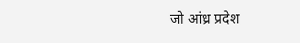जो आंध्र प्रदेश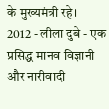के मुख्यमंत्री रहे।
2012 - लीला दुबे - एक प्रसिद्ध मानव विज्ञानी और नारीवादी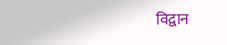विद्वान